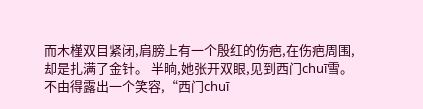而木槿双目紧闭,肩膀上有一个殷红的伤疤,在伤疤周围,却是扎满了金针。 半晌,她张开双眼,见到西门chuī雪。不由得露出一个笑容,“西门chuī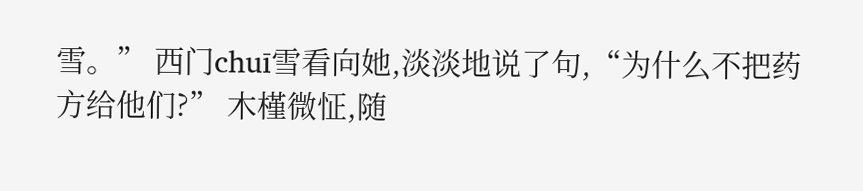雪。” 西门chuī雪看向她,淡淡地说了句,“为什么不把药方给他们?” 木槿微怔,随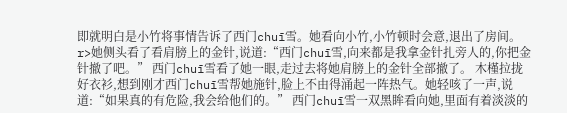即就明白是小竹将事情告诉了西门chuī雪。她看向小竹,小竹顿时会意,退出了房间。 r>她侧头看了看肩膀上的金针,说道:“西门chuī雪,向来都是我拿金针扎旁人的,你把金针撤了吧。” 西门chuī雪看了她一眼,走过去将她肩膀上的金针全部撤了。 木槿拉拢好衣衫,想到刚才西门chuī雪帮她施针,脸上不由得涌起一阵热气。她轻咳了一声,说道:“如果真的有危险,我会给他们的。” 西门chuī雪一双黑眸看向她,里面有着淡淡的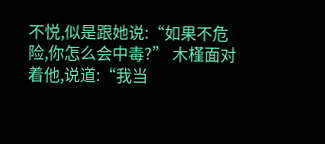不悦,似是跟她说:“如果不危险,你怎么会中毒?” 木槿面对着他,说道:“我当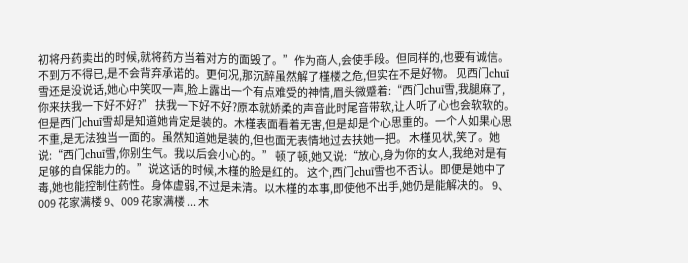初将丹药卖出的时候,就将药方当着对方的面毁了。”作为商人,会使手段。但同样的,也要有诚信。不到万不得已,是不会背弃承诺的。更何况,那沉醉虽然解了槿楼之危,但实在不是好物。 见西门chuī雪还是没说话,她心中笑叹一声,脸上露出一个有点难受的神情,眉头微蹙着:“西门chuī雪,我腿麻了,你来扶我一下好不好?” 扶我一下好不好?原本就娇柔的声音此时尾音带软,让人听了心也会软软的。 但是西门chuī雪却是知道她肯定是装的。木槿表面看着无害,但是却是个心思重的。一个人如果心思不重,是无法独当一面的。虽然知道她是装的,但也面无表情地过去扶她一把。 木槿见状,笑了。她说:“西门chuī雪,你别生气。我以后会小心的。” 顿了顿,她又说:“放心,身为你的女人,我绝对是有足够的自保能力的。”说这话的时候,木槿的脸是红的。 这个,西门chuī雪也不否认。即便是她中了毒,她也能控制住药性。身体虚弱,不过是未清。以木槿的本事,即使他不出手,她仍是能解决的。 9、009 花家满楼 9、009 花家满楼 ... 木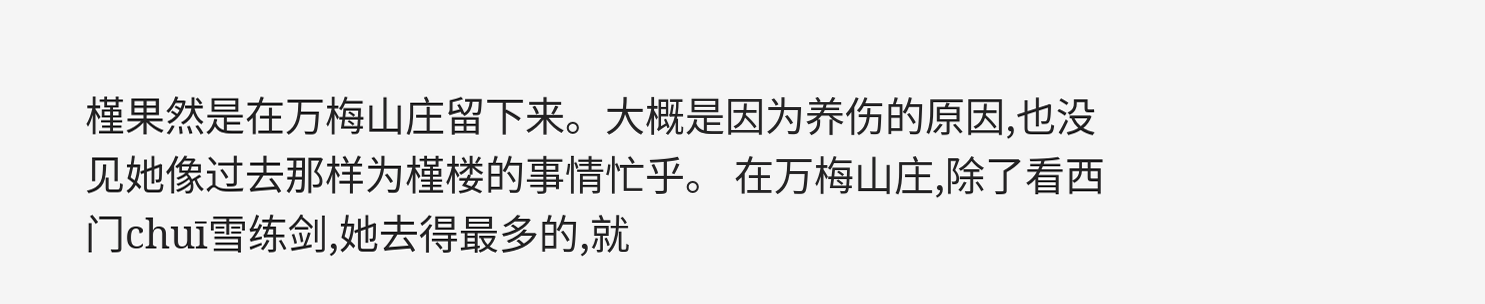槿果然是在万梅山庄留下来。大概是因为养伤的原因,也没见她像过去那样为槿楼的事情忙乎。 在万梅山庄,除了看西门chuī雪练剑,她去得最多的,就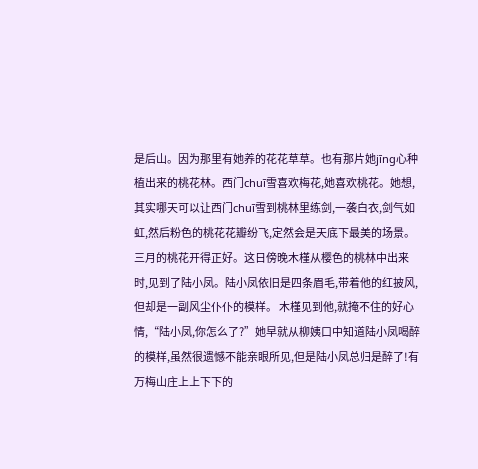是后山。因为那里有她养的花花草草。也有那片她jīng心种植出来的桃花林。西门chuī雪喜欢梅花,她喜欢桃花。她想,其实哪天可以让西门chuī雪到桃林里练剑,一袭白衣,剑气如虹,然后粉色的桃花花瓣纷飞,定然会是天底下最美的场景。 三月的桃花开得正好。这日傍晚木槿从樱色的桃林中出来时,见到了陆小凤。陆小凤依旧是四条眉毛,带着他的红披风,但却是一副风尘仆仆的模样。 木槿见到他,就掩不住的好心情,“陆小凤,你怎么了?”她早就从柳姨口中知道陆小凤喝醉的模样,虽然很遗憾不能亲眼所见,但是陆小凤总归是醉了!有万梅山庄上上下下的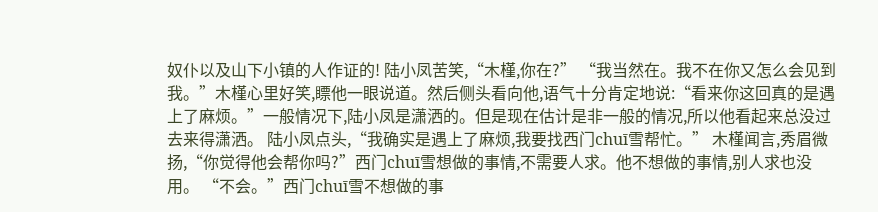奴仆以及山下小镇的人作证的! 陆小凤苦笑,“木槿,你在?” “我当然在。我不在你又怎么会见到我。”木槿心里好笑,瞟他一眼说道。然后侧头看向他,语气十分肯定地说:“看来你这回真的是遇上了麻烦。”一般情况下,陆小凤是潇洒的。但是现在估计是非一般的情况,所以他看起来总没过去来得潇洒。 陆小凤点头,“我确实是遇上了麻烦,我要找西门chuī雪帮忙。” 木槿闻言,秀眉微扬,“你觉得他会帮你吗?”西门chuī雪想做的事情,不需要人求。他不想做的事情,别人求也没用。 “不会。”西门chuī雪不想做的事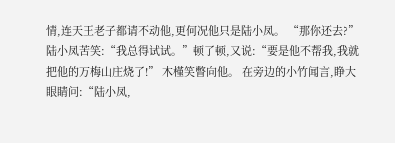情,连天王老子都请不动他,更何况他只是陆小凤。 “那你还去?” 陆小凤苦笑:“我总得试试。”顿了顿,又说:“要是他不帮我,我就把他的万梅山庄烧了!” 木槿笑瞥向他。 在旁边的小竹闻言,睁大眼睛问:“陆小凤,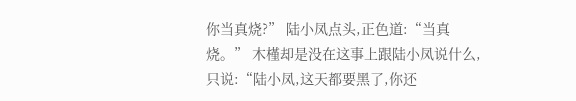你当真烧?” 陆小凤点头,正色道:“当真烧。” 木槿却是没在这事上跟陆小凤说什么,只说:“陆小凤,这天都要黑了,你还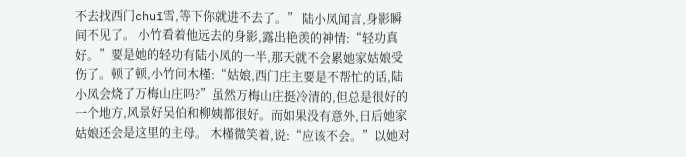不去找西门chuī雪,等下你就进不去了。” 陆小凤闻言,身影瞬间不见了。 小竹看着他远去的身影,露出艳羡的神情:“轻功真好。”要是她的轻功有陆小凤的一半,那天就不会累她家姑娘受伤了。顿了顿,小竹问木槿:“姑娘,西门庄主要是不帮忙的话,陆小凤会烧了万梅山庄吗?”虽然万梅山庄挺冷清的,但总是很好的一个地方,风景好吴伯和柳姨都很好。而如果没有意外,日后她家姑娘还会是这里的主母。 木槿微笑着,说:“应该不会。”以她对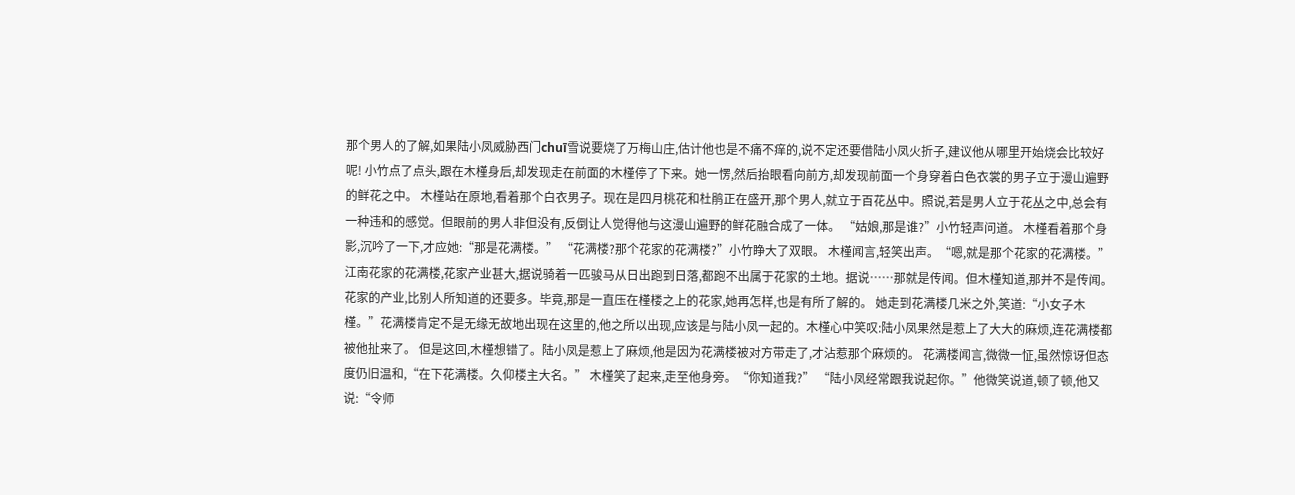那个男人的了解,如果陆小凤威胁西门chuī雪说要烧了万梅山庄,估计他也是不痛不痒的,说不定还要借陆小凤火折子,建议他从哪里开始烧会比较好呢! 小竹点了点头,跟在木槿身后,却发现走在前面的木槿停了下来。她一愣,然后抬眼看向前方,却发现前面一个身穿着白色衣裳的男子立于漫山遍野的鲜花之中。 木槿站在原地,看着那个白衣男子。现在是四月桃花和杜鹃正在盛开,那个男人,就立于百花丛中。照说,若是男人立于花丛之中,总会有一种违和的感觉。但眼前的男人非但没有,反倒让人觉得他与这漫山遍野的鲜花融合成了一体。 “姑娘,那是谁?”小竹轻声问道。 木槿看着那个身影,沉吟了一下,才应她:“那是花满楼。” “花满楼?那个花家的花满楼?”小竹睁大了双眼。 木槿闻言,轻笑出声。“嗯,就是那个花家的花满楼。”江南花家的花满楼,花家产业甚大,据说骑着一匹骏马从日出跑到日落,都跑不出属于花家的土地。据说……那就是传闻。但木槿知道,那并不是传闻。花家的产业,比别人所知道的还要多。毕竟,那是一直压在槿楼之上的花家,她再怎样,也是有所了解的。 她走到花满楼几米之外,笑道:“小女子木槿。”花满楼肯定不是无缘无故地出现在这里的,他之所以出现,应该是与陆小凤一起的。木槿心中笑叹:陆小凤果然是惹上了大大的麻烦,连花满楼都被他扯来了。 但是这回,木槿想错了。陆小凤是惹上了麻烦,他是因为花满楼被对方带走了,才沾惹那个麻烦的。 花满楼闻言,微微一怔,虽然惊讶但态度仍旧温和,“在下花满楼。久仰楼主大名。” 木槿笑了起来,走至他身旁。“你知道我?” “陆小凤经常跟我说起你。”他微笑说道,顿了顿,他又说:“令师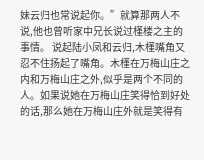妹云归也常说起你。”就算那两人不说,他也曾听家中兄长说过槿楼之主的事情。 说起陆小凤和云归,木槿嘴角又忍不住扬起了嘴角。木槿在万梅山庄之内和万梅山庄之外,似乎是两个不同的人。如果说她在万梅山庄笑得恰到好处的话,那么她在万梅山庄外就是笑得有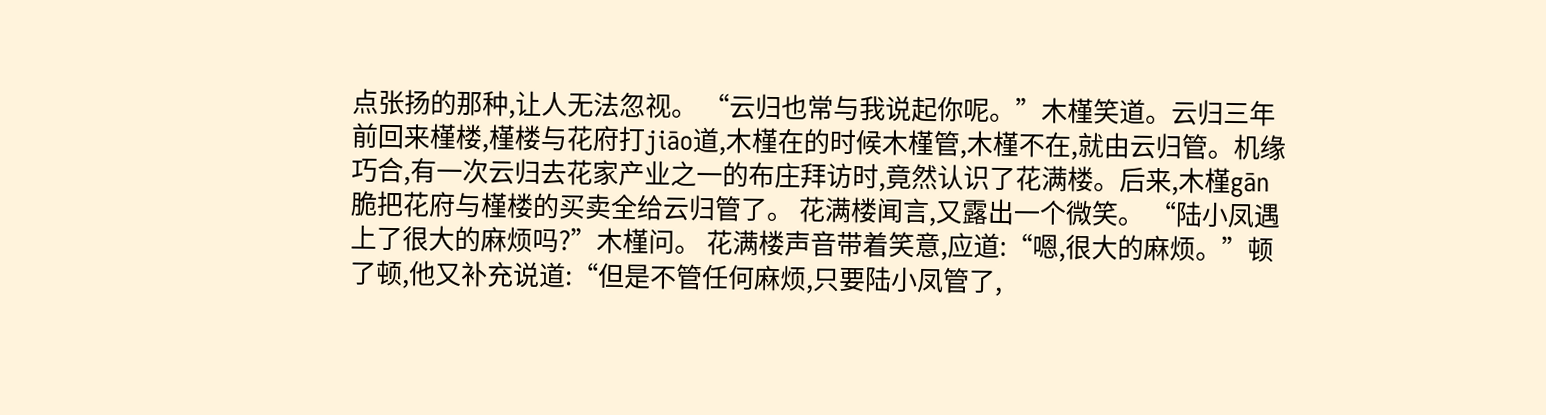点张扬的那种,让人无法忽视。 “云归也常与我说起你呢。”木槿笑道。云归三年前回来槿楼,槿楼与花府打jiāo道,木槿在的时候木槿管,木槿不在,就由云归管。机缘巧合,有一次云归去花家产业之一的布庄拜访时,竟然认识了花满楼。后来,木槿gān脆把花府与槿楼的买卖全给云归管了。 花满楼闻言,又露出一个微笑。 “陆小凤遇上了很大的麻烦吗?”木槿问。 花满楼声音带着笑意,应道:“嗯,很大的麻烦。”顿了顿,他又补充说道:“但是不管任何麻烦,只要陆小凤管了,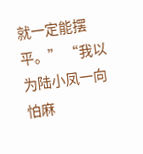就一定能摆平。” “我以为陆小凤一向怕麻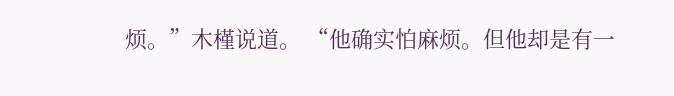烦。”木槿说道。 “他确实怕麻烦。但他却是有一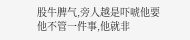股牛脾气,旁人越是吓唬他要他不管一件事,他就非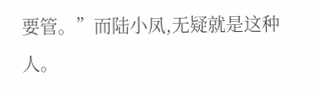要管。”而陆小凤,无疑就是这种人。